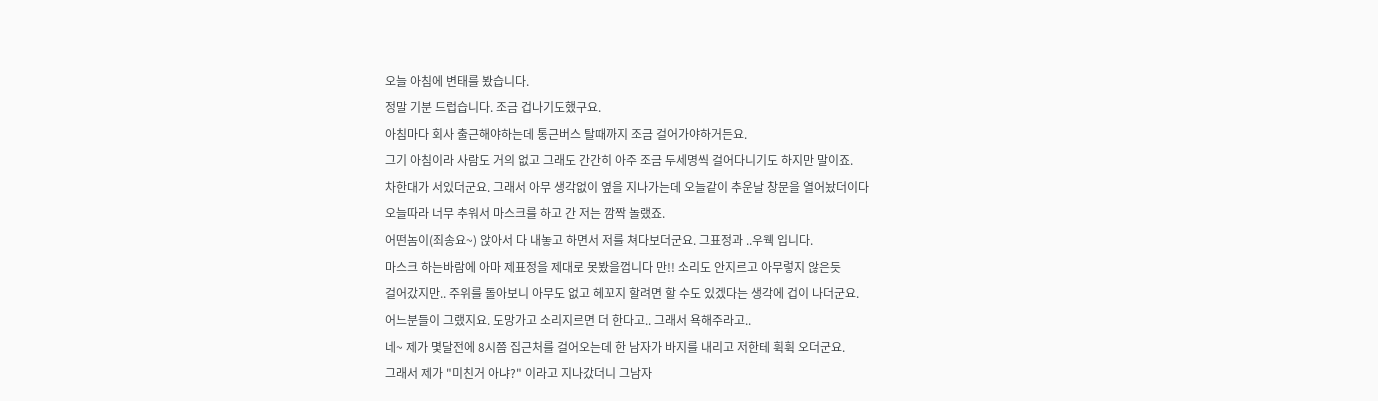오늘 아침에 변태를 봤습니다.
정말 기분 드럽습니다. 조금 겁나기도했구요.
아침마다 회사 출근해야하는데 통근버스 탈때까지 조금 걸어가야하거든요.
그기 아침이라 사람도 거의 없고 그래도 간간히 아주 조금 두세명씩 걸어다니기도 하지만 말이죠.
차한대가 서있더군요. 그래서 아무 생각없이 옆을 지나가는데 오늘같이 추운날 창문을 열어놨더이다
오늘따라 너무 추워서 마스크를 하고 간 저는 깜짝 놀랬죠.
어떤놈이(죄송요~) 앉아서 다 내놓고 하면서 저를 쳐다보더군요. 그표정과 ..우웩 입니다.
마스크 하는바람에 아마 제표정을 제대로 못봤을껍니다 만!! 소리도 안지르고 아무렇지 않은듯
걸어갔지만.. 주위를 돌아보니 아무도 없고 헤꼬지 할려면 할 수도 있겠다는 생각에 겁이 나더군요.
어느분들이 그랬지요. 도망가고 소리지르면 더 한다고.. 그래서 욕해주라고..
네~ 제가 몇달전에 8시쯤 집근처를 걸어오는데 한 남자가 바지를 내리고 저한테 휙휙 오더군요.
그래서 제가 "미친거 아냐?" 이라고 지나갔더니 그남자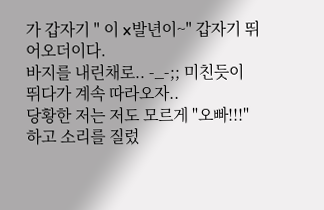가 갑자기 " 이 x발년이~" 갑자기 뛰어오더이다.
바지를 내린채로.. -_-;; 미친듯이 뛰다가 계속 따라오자..
당황한 저는 저도 모르게 "오빠!!!"하고 소리를 질렀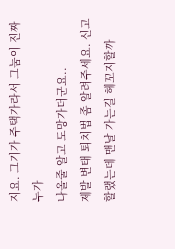지요. 그기가 주택가라서 그눔이 진짜 누가
나올줄 알고 도망가더군요..
제발 변태 퇴치법 좀 알려주세요. 신고할랬는데 맨날 가는길 헤꼬지할까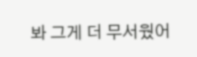봐 그게 더 무서웠어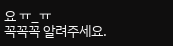요 ㅠ_ㅠ
꼭꼭꼭 알려주세요.